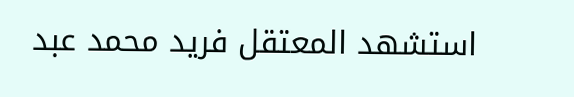استشهد المعتقل فريد محمد عبد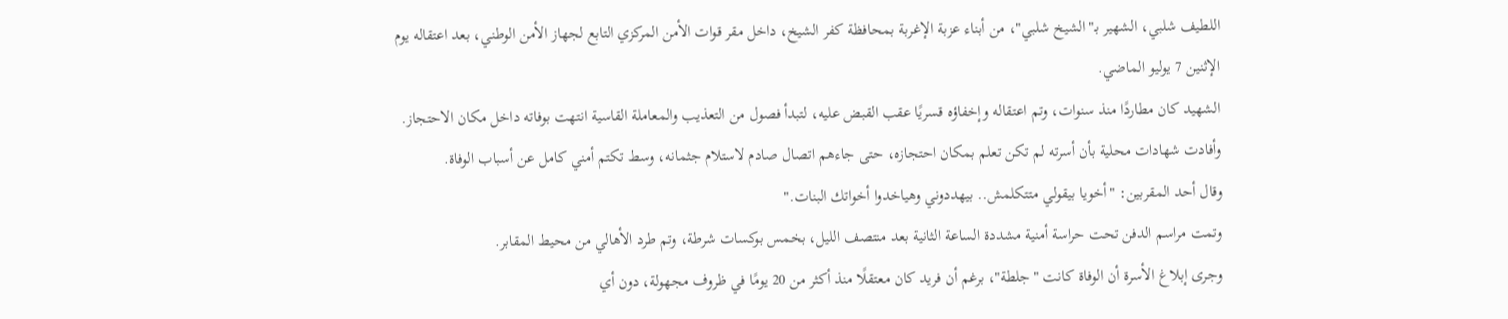اللطيف شلبي، الشهير بـ"الشيخ شلبي"، من أبناء عزبة الإغربة بمحافظة كفر الشيخ، داخل مقر قوات الأمن المركزي التابع لجهاز الأمن الوطني، بعد اعتقاله يوم الإثنين 7 يوليو الماضي.
الشهيد كان مطاردًا منذ سنوات، وتم اعتقاله وإخفاؤه قسريًا عقب القبض عليه، لتبدأ فصول من التعذيب والمعاملة القاسية انتهت بوفاته داخل مكان الاحتجاز.
وأفادت شهادات محلية بأن أسرته لم تكن تعلم بمكان احتجازه، حتى جاءهم اتصال صادم لاستلام جثمانه، وسط تكتم أمني كامل عن أسباب الوفاة.
وقال أحد المقربين: "أخويا بيقولي متتكلمش.. بيهددوني وهياخدوا أخواتك البنات."
وتمت مراسم الدفن تحت حراسة أمنية مشددة الساعة الثانية بعد منتصف الليل، بخمس بوكسات شرطة، وتم طرد الأهالي من محيط المقابر.
وجرى إبلاغ الأسرة أن الوفاة كانت "جلطة"، برغم أن فريد كان معتقلًا منذ أكثر من 20 يومًا في ظروف مجهولة، دون أي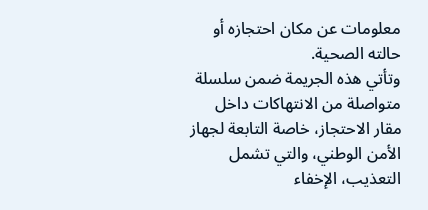معلومات عن مكان احتجازه أو حالته الصحية.
وتأتي هذه الجريمة ضمن سلسلة متواصلة من الانتهاكات داخل مقار الاحتجاز، خاصة التابعة لجهاز الأمن الوطني، والتي تشمل التعذيب، الإخفاء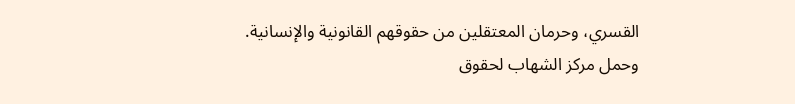القسري، وحرمان المعتقلين من حقوقهم القانونية والإنسانية.
وحمل مركز الشهاب لحقوق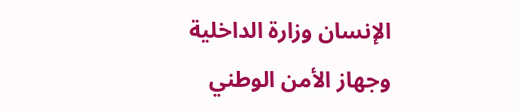الإنسان وزارة الداخلية وجهاز الأمن الوطني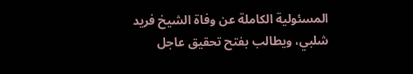المسئولية الكاملة عن وفاة الشيخ فريد شلبي، ويطالب بفتح تحقيق عاجل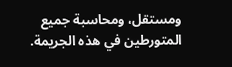ومستقل، ومحاسبة جميع المتورطين في هذه الجريمة.